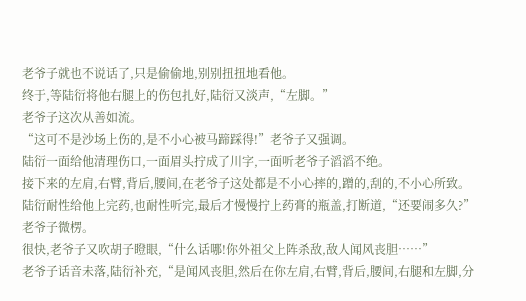老爷子就也不说话了,只是偷偷地,别别扭扭地看他。
终于,等陆衍将他右腿上的伤包扎好,陆衍又淡声,“左脚。”
老爷子这次从善如流。
“这可不是沙场上伤的,是不小心被马蹄踩得!”老爷子又强调。
陆衍一面给他清理伤口,一面眉头拧成了川字,一面听老爷子滔滔不绝。
接下来的左肩,右臂,背后,腰间,在老爷子这处都是不小心摔的,蹭的,刮的,不小心所致。
陆衍耐性给他上完药,也耐性听完,最后才慢慢拧上药膏的瓶盖,打断道,“还要闹多久?”
老爷子微楞。
很快,老爷子又吹胡子瞪眼,“什么话哪!你外祖父上阵杀敌,敌人闻风丧胆……”
老爷子话音未落,陆衍补充,“是闻风丧胆,然后在你左肩,右臂,背后,腰间,右腿和左脚,分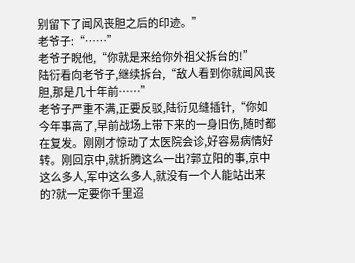别留下了闻风丧胆之后的印迹。”
老爷子:“……”
老爷子睨他,“你就是来给你外祖父拆台的!”
陆衍看向老爷子,继续拆台,“敌人看到你就闻风丧胆,那是几十年前……”
老爷子严重不满,正要反驳,陆衍见缝插针,“你如今年事高了,早前战场上带下来的一身旧伤,随时都在复发。刚刚才惊动了太医院会诊,好容易病情好转。刚回京中,就折腾这么一出?郭立阳的事,京中这么多人,军中这么多人,就没有一个人能站出来的?就一定要你千里迢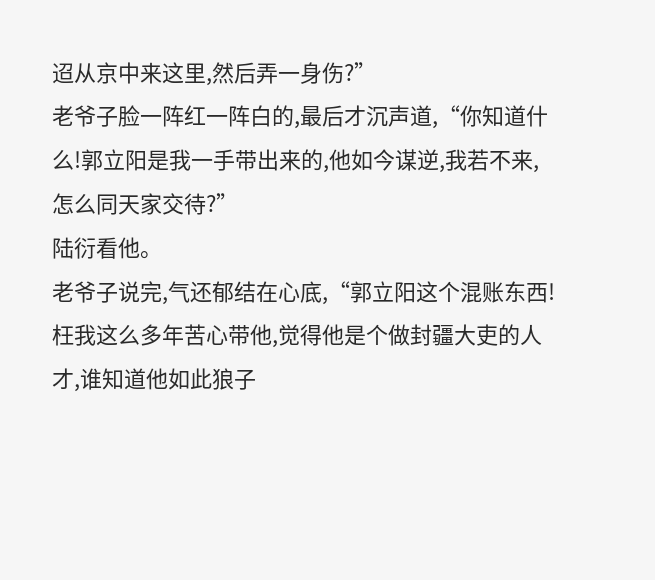迢从京中来这里,然后弄一身伤?”
老爷子脸一阵红一阵白的,最后才沉声道,“你知道什么!郭立阳是我一手带出来的,他如今谋逆,我若不来,怎么同天家交待?”
陆衍看他。
老爷子说完,气还郁结在心底,“郭立阳这个混账东西!枉我这么多年苦心带他,觉得他是个做封疆大吏的人才,谁知道他如此狼子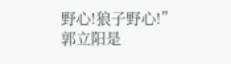野心!狼子野心!”
郭立阳是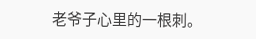老爷子心里的一根刺。